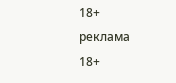18+
реклама
18+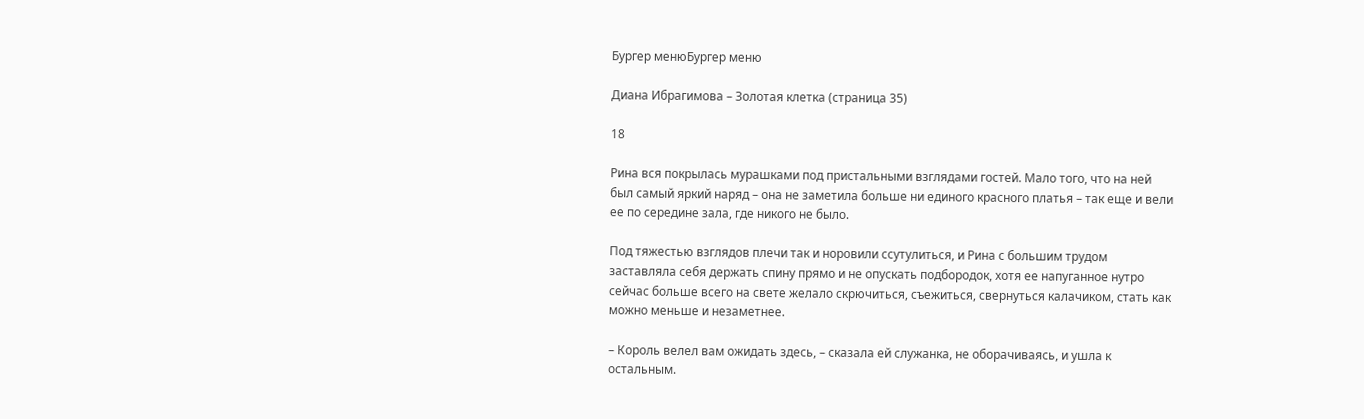Бургер менюБургер меню

Диана Ибрагимова – Золотая клетка (страница 35)

18

Рина вся покрылась мурашками под пристальными взглядами гостей. Мало того, что на ней был самый яркий наряд – она не заметила больше ни единого красного платья – так еще и вели ее по середине зала, где никого не было.

Под тяжестью взглядов плечи так и норовили ссутулиться, и Рина с большим трудом заставляла себя держать спину прямо и не опускать подбородок, хотя ее напуганное нутро сейчас больше всего на свете желало скрючиться, съежиться, свернуться калачиком, стать как можно меньше и незаметнее.

– Король велел вам ожидать здесь, – сказала ей служанка, не оборачиваясь, и ушла к остальным.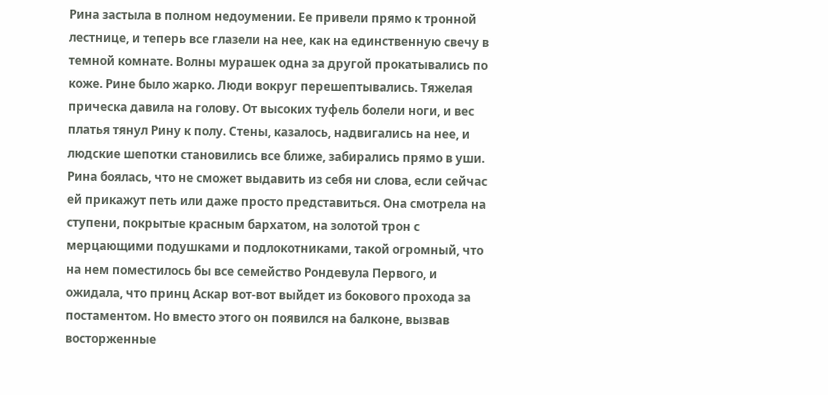Рина застыла в полном недоумении. Ее привели прямо к тронной лестнице, и теперь все глазели на нее, как на единственную свечу в темной комнате. Волны мурашек одна за другой прокатывались по коже. Рине было жарко. Люди вокруг перешептывались. Тяжелая прическа давила на голову. От высоких туфель болели ноги, и вес платья тянул Рину к полу. Стены, казалось, надвигались на нее, и людские шепотки становились все ближе, забирались прямо в уши. Рина боялась, что не сможет выдавить из себя ни слова, если сейчас ей прикажут петь или даже просто представиться. Она смотрела на ступени, покрытые красным бархатом, на золотой трон с мерцающими подушками и подлокотниками, такой огромный, что на нем поместилось бы все семейство Рондевула Первого, и ожидала, что принц Аскар вот-вот выйдет из бокового прохода за постаментом. Но вместо этого он появился на балконе, вызвав восторженные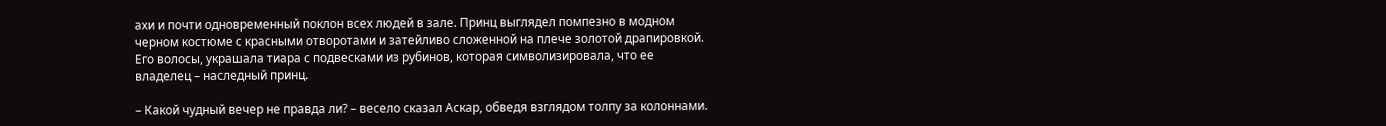ахи и почти одновременный поклон всех людей в зале. Принц выглядел помпезно в модном черном костюме с красными отворотами и затейливо сложенной на плече золотой драпировкой. Его волосы, украшала тиара с подвесками из рубинов, которая символизировала, что ее владелец – наследный принц.

– Какой чудный вечер не правда ли? – весело сказал Аскар, обведя взглядом толпу за колоннами.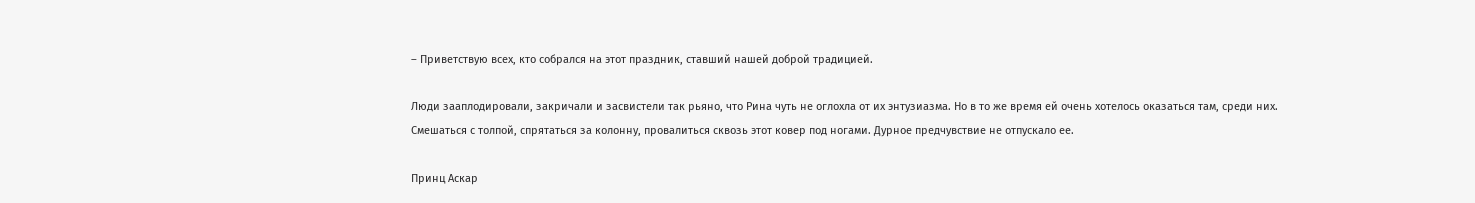– Приветствую всех, кто собрался на этот праздник, ставший нашей доброй традицией.

Люди зааплодировали, закричали и засвистели так рьяно, что Рина чуть не оглохла от их энтузиазма. Но в то же время ей очень хотелось оказаться там, среди них. Смешаться с толпой, спрятаться за колонну, провалиться сквозь этот ковер под ногами. Дурное предчувствие не отпускало ее.

Принц Аскар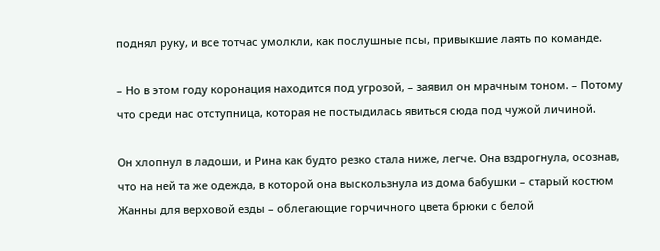поднял руку, и все тотчас умолкли, как послушные псы, привыкшие лаять по команде.

– Но в этом году коронация находится под угрозой, – заявил он мрачным тоном. – Потому что среди нас отступница, которая не постыдилась явиться сюда под чужой личиной.

Он хлопнул в ладоши, и Рина как будто резко стала ниже, легче. Она вздрогнула, осознав, что на ней та же одежда, в которой она выскользнула из дома бабушки – старый костюм Жанны для верховой езды – облегающие горчичного цвета брюки с белой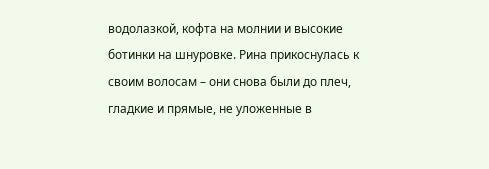водолазкой, кофта на молнии и высокие ботинки на шнуровке. Рина прикоснулась к своим волосам – они снова были до плеч, гладкие и прямые, не уложенные в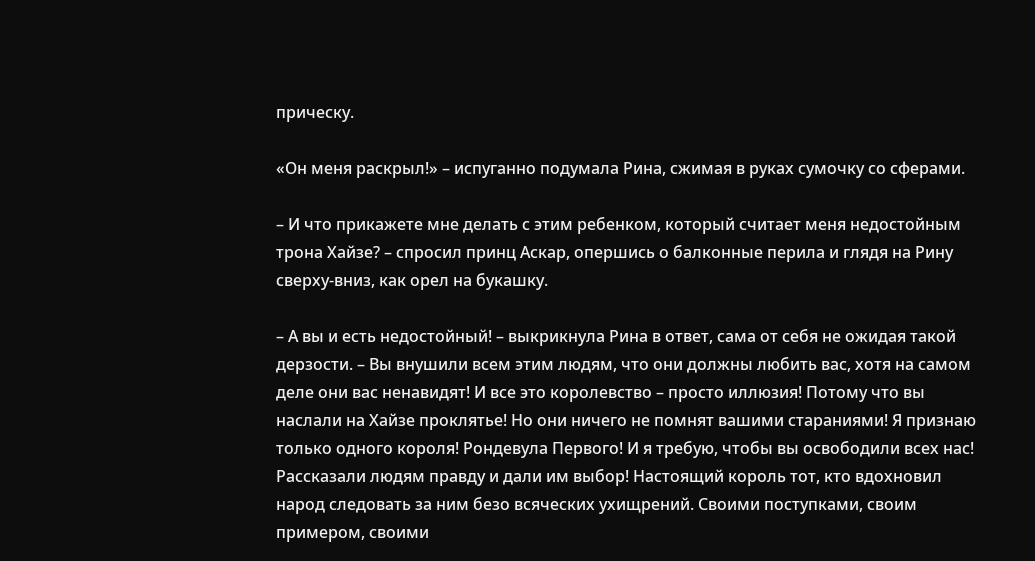прическу.

«Он меня раскрыл!» – испуганно подумала Рина, сжимая в руках сумочку со сферами.

– И что прикажете мне делать с этим ребенком, который считает меня недостойным трона Хайзе? – спросил принц Аскар, опершись о балконные перила и глядя на Рину сверху-вниз, как орел на букашку.

– А вы и есть недостойный! – выкрикнула Рина в ответ, сама от себя не ожидая такой дерзости. – Вы внушили всем этим людям, что они должны любить вас, хотя на самом деле они вас ненавидят! И все это королевство – просто иллюзия! Потому что вы наслали на Хайзе проклятье! Но они ничего не помнят вашими стараниями! Я признаю только одного короля! Рондевула Первого! И я требую, чтобы вы освободили всех нас! Рассказали людям правду и дали им выбор! Настоящий король тот, кто вдохновил народ следовать за ним безо всяческих ухищрений. Своими поступками, своим примером, своими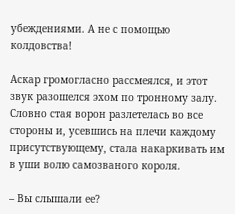убеждениями. А не с помощью колдовства!

Аскар громогласно рассмеялся, и этот звук разошелся эхом по тронному залу. Словно стая ворон разлетелась во все стороны и, усевшись на плечи каждому присутствующему, стала накаркивать им в уши волю самозваного короля.

– Вы слышали ее?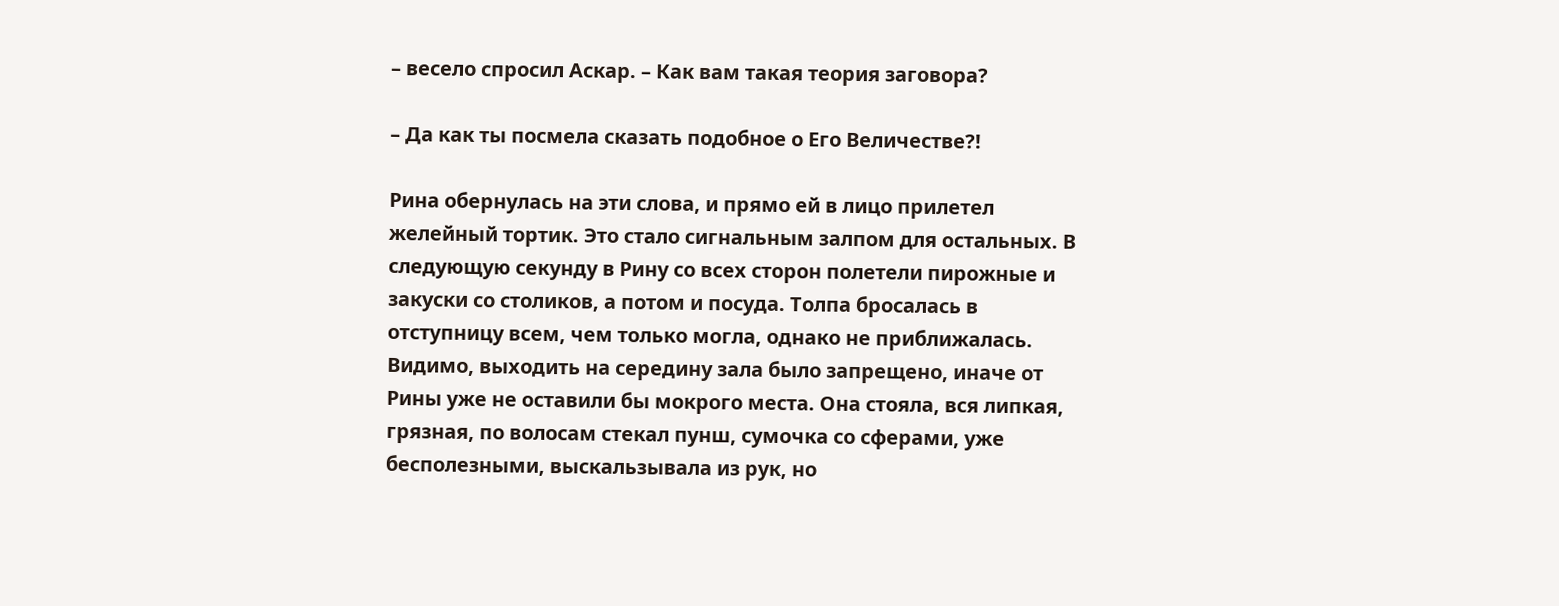– весело спросил Аскар. – Как вам такая теория заговора?

– Да как ты посмела сказать подобное о Его Величестве?!

Рина обернулась на эти слова, и прямо ей в лицо прилетел желейный тортик. Это стало сигнальным залпом для остальных. В следующую секунду в Рину со всех сторон полетели пирожные и закуски со столиков, а потом и посуда. Толпа бросалась в отступницу всем, чем только могла, однако не приближалась. Видимо, выходить на середину зала было запрещено, иначе от Рины уже не оставили бы мокрого места. Она стояла, вся липкая, грязная, по волосам стекал пунш, сумочка со сферами, уже бесполезными, выскальзывала из рук, но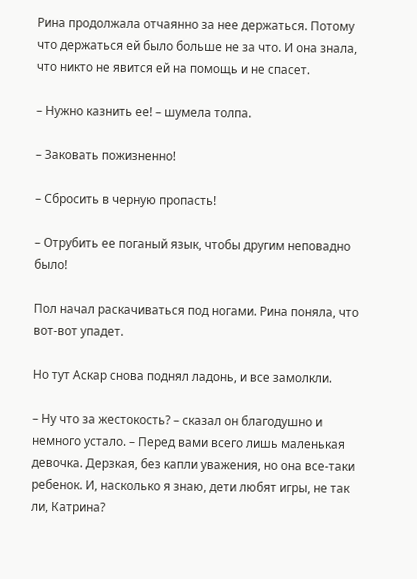Рина продолжала отчаянно за нее держаться. Потому что держаться ей было больше не за что. И она знала, что никто не явится ей на помощь и не спасет.

– Нужно казнить ее! – шумела толпа.

– Заковать пожизненно!

– Сбросить в черную пропасть!

– Отрубить ее поганый язык, чтобы другим неповадно было!

Пол начал раскачиваться под ногами. Рина поняла, что вот-вот упадет.

Но тут Аскар снова поднял ладонь, и все замолкли.

– Ну что за жестокость? – сказал он благодушно и немного устало. – Перед вами всего лишь маленькая девочка. Дерзкая, без капли уважения, но она все-таки ребенок. И, насколько я знаю, дети любят игры, не так ли, Катрина?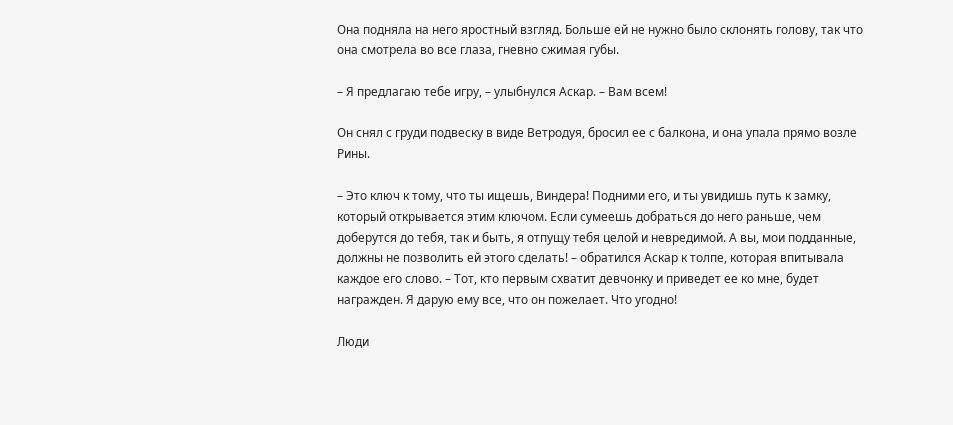Она подняла на него яростный взгляд. Больше ей не нужно было склонять голову, так что она смотрела во все глаза, гневно сжимая губы.

– Я предлагаю тебе игру, – улыбнулся Аскар. – Вам всем!

Он снял с груди подвеску в виде Ветродуя, бросил ее с балкона, и она упала прямо возле Рины.

– Это ключ к тому, что ты ищешь, Виндера! Подними его, и ты увидишь путь к замку, который открывается этим ключом. Если сумеешь добраться до него раньше, чем доберутся до тебя, так и быть, я отпущу тебя целой и невредимой. А вы, мои подданные, должны не позволить ей этого сделать! – обратился Аскар к толпе, которая впитывала каждое его слово. – Тот, кто первым схватит девчонку и приведет ее ко мне, будет награжден. Я дарую ему все, что он пожелает. Что угодно!

Люди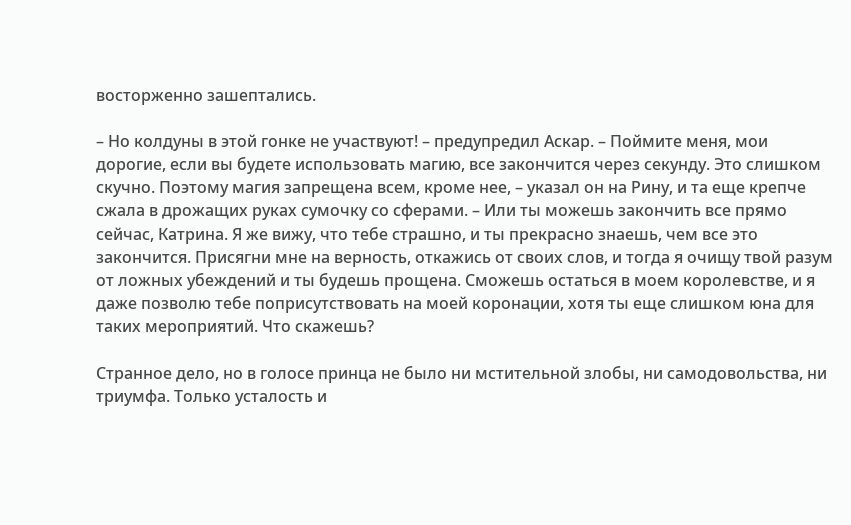восторженно зашептались.

– Но колдуны в этой гонке не участвуют! – предупредил Аскар. – Поймите меня, мои дорогие, если вы будете использовать магию, все закончится через секунду. Это слишком скучно. Поэтому магия запрещена всем, кроме нее, – указал он на Рину, и та еще крепче сжала в дрожащих руках сумочку со сферами. – Или ты можешь закончить все прямо сейчас, Катрина. Я же вижу, что тебе страшно, и ты прекрасно знаешь, чем все это закончится. Присягни мне на верность, откажись от своих слов, и тогда я очищу твой разум от ложных убеждений и ты будешь прощена. Сможешь остаться в моем королевстве, и я даже позволю тебе поприсутствовать на моей коронации, хотя ты еще слишком юна для таких мероприятий. Что скажешь?

Странное дело, но в голосе принца не было ни мстительной злобы, ни самодовольства, ни триумфа. Только усталость и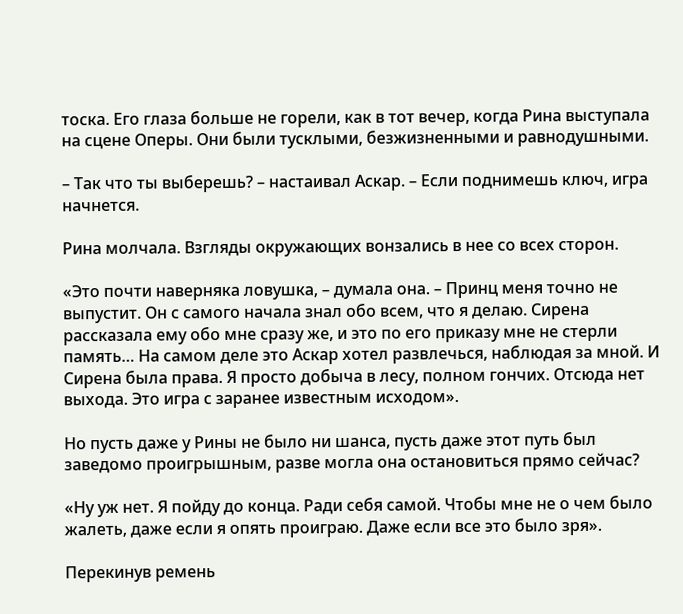тоска. Его глаза больше не горели, как в тот вечер, когда Рина выступала на сцене Оперы. Они были тусклыми, безжизненными и равнодушными.

– Так что ты выберешь? – настаивал Аскар. – Если поднимешь ключ, игра начнется.

Рина молчала. Взгляды окружающих вонзались в нее со всех сторон.

«Это почти наверняка ловушка, – думала она. – Принц меня точно не выпустит. Он с самого начала знал обо всем, что я делаю. Сирена рассказала ему обо мне сразу же, и это по его приказу мне не стерли память… На самом деле это Аскар хотел развлечься, наблюдая за мной. И Сирена была права. Я просто добыча в лесу, полном гончих. Отсюда нет выхода. Это игра с заранее известным исходом».

Но пусть даже у Рины не было ни шанса, пусть даже этот путь был заведомо проигрышным, разве могла она остановиться прямо сейчас?

«Ну уж нет. Я пойду до конца. Ради себя самой. Чтобы мне не о чем было жалеть, даже если я опять проиграю. Даже если все это было зря».

Перекинув ремень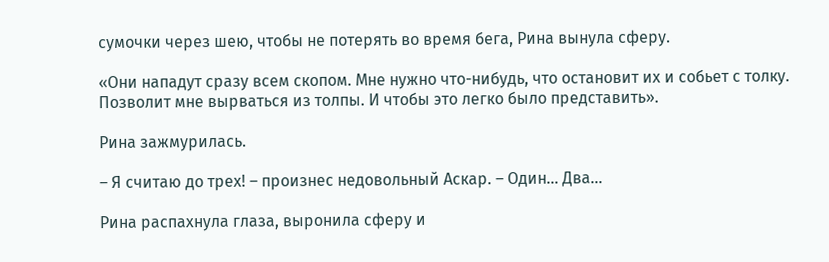сумочки через шею, чтобы не потерять во время бега, Рина вынула сферу.

«Они нападут сразу всем скопом. Мне нужно что-нибудь, что остановит их и собьет с толку. Позволит мне вырваться из толпы. И чтобы это легко было представить».

Рина зажмурилась.

– Я считаю до трех! – произнес недовольный Аскар. – Один… Два…

Рина распахнула глаза, выронила сферу и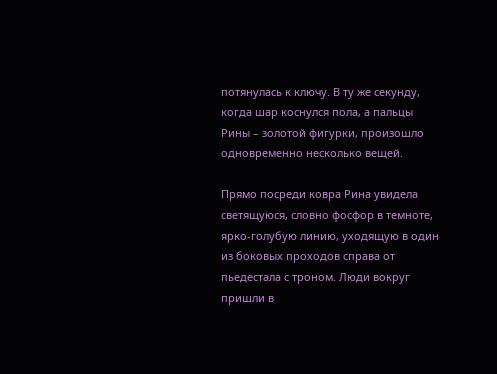потянулась к ключу. В ту же секунду, когда шар коснулся пола, а пальцы Рины – золотой фигурки, произошло одновременно несколько вещей.

Прямо посреди ковра Рина увидела светящуюся, словно фосфор в темноте, ярко-голубую линию, уходящую в один из боковых проходов справа от пьедестала с троном. Люди вокруг пришли в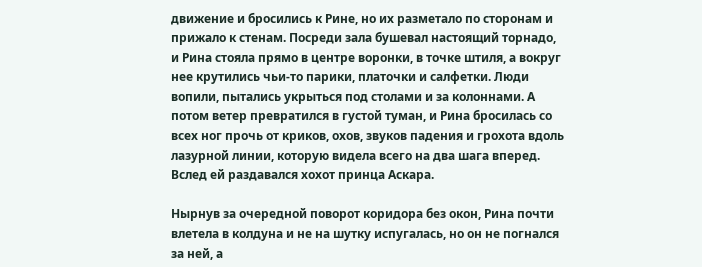движение и бросились к Рине, но их разметало по сторонам и прижало к стенам. Посреди зала бушевал настоящий торнадо, и Рина стояла прямо в центре воронки, в точке штиля, а вокруг нее крутились чьи-то парики, платочки и салфетки. Люди вопили, пытались укрыться под столами и за колоннами. А потом ветер превратился в густой туман, и Рина бросилась со всех ног прочь от криков, охов, звуков падения и грохота вдоль лазурной линии, которую видела всего на два шага вперед. Вслед ей раздавался хохот принца Аскара.

Нырнув за очередной поворот коридора без окон, Рина почти влетела в колдуна и не на шутку испугалась, но он не погнался за ней, а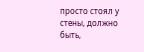просто стоял у стены, должно быть,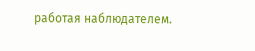работая наблюдателем.